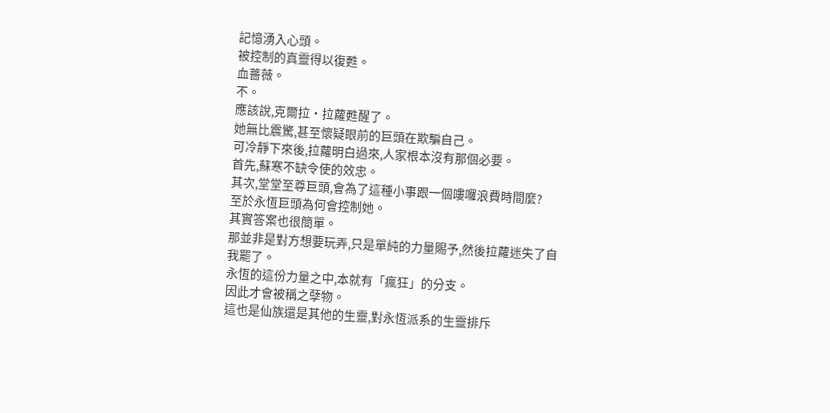記憶湧入心頭。
被控制的真靈得以復甦。
血薔薇。
不。
應該說,克爾拉·拉蘿甦醒了。
她無比震驚,甚至懷疑眼前的巨頭在欺騙自己。
可冷靜下來後,拉蘿明白過來,人家根本沒有那個必要。
首先,蘇寒不缺令使的效忠。
其次,堂堂至尊巨頭,會為了這種小事跟一個嘍囉浪費時間麼?
至於永恆巨頭為何會控制她。
其實答案也很簡單。
那並非是對方想要玩弄,只是單純的力量賜予,然後拉蘿迷失了自我罷了。
永恆的這份力量之中,本就有「瘋狂」的分支。
因此才會被稱之孽物。
這也是仙族還是其他的生靈,對永恆派系的生靈排斥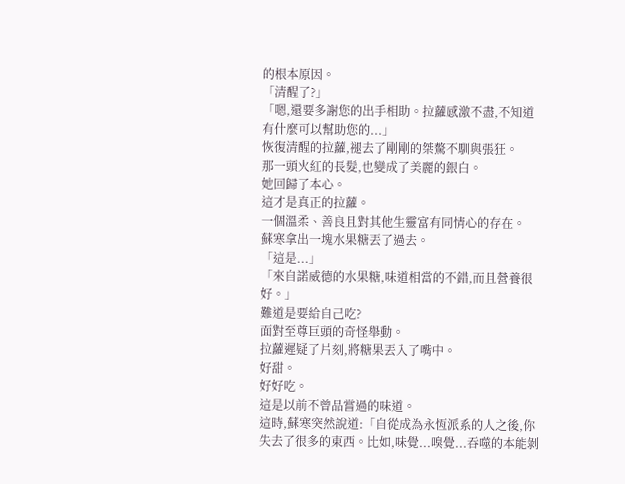的根本原因。
「清醒了?」
「嗯,還要多謝您的出手相助。拉蘿感激不盡,不知道有什麼可以幫助您的...」
恢復清醒的拉蘿,褪去了剛剛的桀驁不馴與張狂。
那一頭火紅的長髮,也變成了美麗的銀白。
她回歸了本心。
這才是真正的拉蘿。
一個溫柔、善良且對其他生靈富有同情心的存在。
蘇寒拿出一塊水果糖丟了過去。
「這是...」
「來自諾威德的水果糖,味道相當的不錯,而且營養很好。」
難道是要給自己吃?
面對至尊巨頭的奇怪舉動。
拉蘿遲疑了片刻,將糖果丟入了嘴中。
好甜。
好好吃。
這是以前不曾品嘗過的味道。
這時,蘇寒突然說道:「自從成為永恆派系的人之後,你失去了很多的東西。比如,味覺...嗅覺...吞噬的本能剝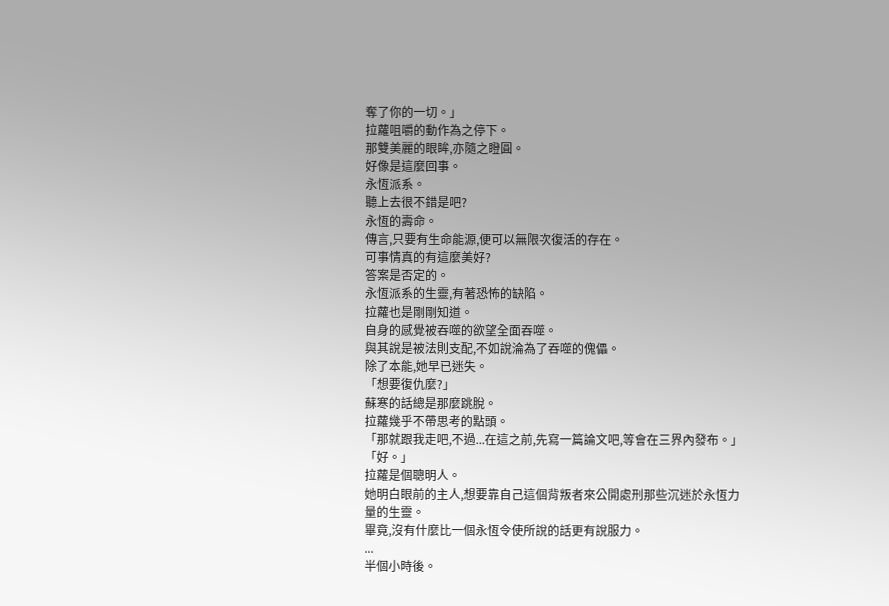奪了你的一切。」
拉蘿咀嚼的動作為之停下。
那雙美麗的眼眸,亦隨之瞪圓。
好像是這麼回事。
永恆派系。
聽上去很不錯是吧?
永恆的壽命。
傳言,只要有生命能源,便可以無限次復活的存在。
可事情真的有這麼美好?
答案是否定的。
永恆派系的生靈,有著恐怖的缺陷。
拉蘿也是剛剛知道。
自身的感覺被吞噬的欲望全面吞噬。
與其說是被法則支配,不如說淪為了吞噬的傀儡。
除了本能,她早已迷失。
「想要復仇麼?」
蘇寒的話總是那麼跳脫。
拉蘿幾乎不帶思考的點頭。
「那就跟我走吧,不過...在這之前,先寫一篇論文吧,等會在三界內發布。」
「好。」
拉蘿是個聰明人。
她明白眼前的主人,想要靠自己這個背叛者來公開處刑那些沉迷於永恆力量的生靈。
畢竟,沒有什麼比一個永恆令使所說的話更有說服力。
...
半個小時後。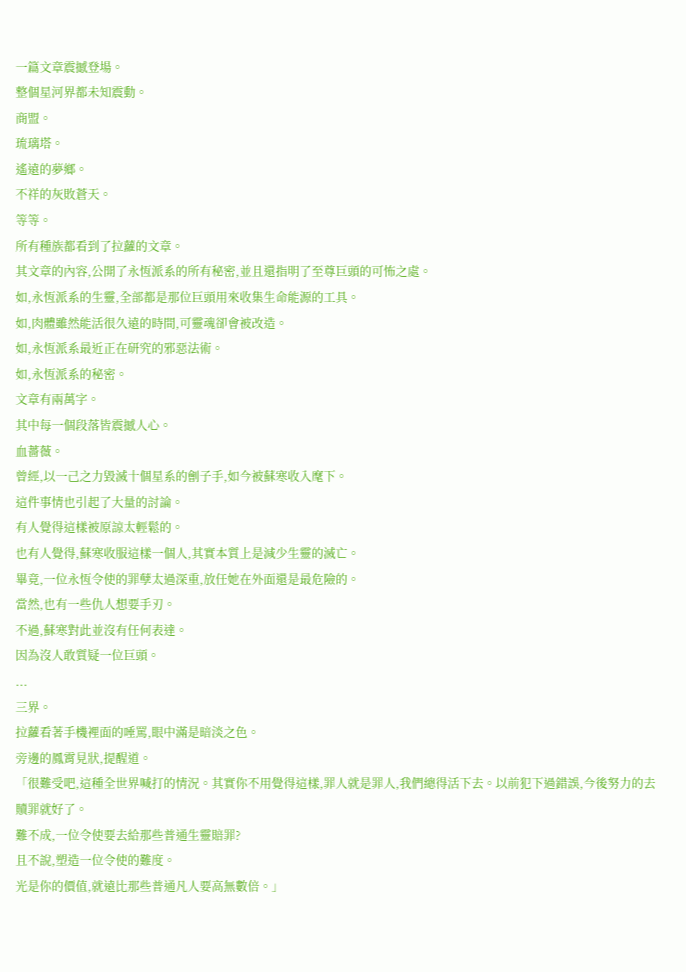一篇文章震撼登場。
整個星河界都未知震動。
商盟。
琉璃塔。
遙遠的夢鄉。
不祥的灰敗蒼天。
等等。
所有種族都看到了拉蘿的文章。
其文章的內容,公開了永恆派系的所有秘密,並且還指明了至尊巨頭的可怖之處。
如,永恆派系的生靈,全部都是那位巨頭用來收集生命能源的工具。
如,肉體雖然能活很久遠的時間,可靈魂卻會被改造。
如,永恆派系最近正在研究的邪惡法術。
如,永恆派系的秘密。
文章有兩萬字。
其中每一個段落皆震撼人心。
血薔薇。
曾經,以一己之力毀滅十個星系的劊子手,如今被蘇寒收入麾下。
這件事情也引起了大量的討論。
有人覺得這樣被原諒太輕鬆的。
也有人覺得,蘇寒收服這樣一個人,其實本質上是減少生靈的滅亡。
畢竟,一位永恆令使的罪孽太過深重,放任她在外面還是最危險的。
當然,也有一些仇人想要手刃。
不過,蘇寒對此並沒有任何表達。
因為沒人敢質疑一位巨頭。
...
三界。
拉蘿看著手機裡面的唾罵,眼中滿是暗淡之色。
旁邊的鳳霄見狀,提醒道。
「很難受吧,這種全世界喊打的情況。其實你不用覺得這樣,罪人就是罪人,我們總得活下去。以前犯下過錯誤,今後努力的去贖罪就好了。
難不成,一位令使要去給那些普通生靈賠罪?
且不說,塑造一位令使的難度。
光是你的價值,就遠比那些普通凡人要高無數倍。」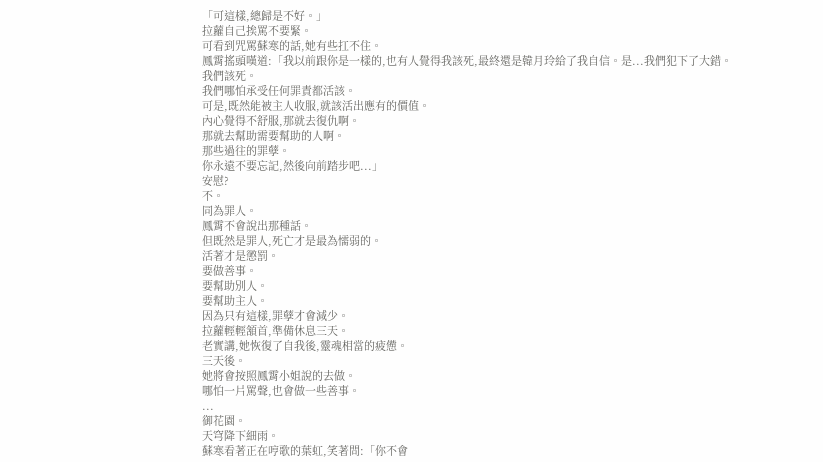「可這樣,總歸是不好。」
拉蘿自己挨罵不要緊。
可看到咒罵蘇寒的話,她有些扛不住。
鳳霄搖頭嘆道:「我以前跟你是一樣的,也有人覺得我該死,最終還是韓月玲給了我自信。是...我們犯下了大錯。
我們該死。
我們哪怕承受任何罪責都活該。
可是,既然能被主人收服,就該活出應有的價值。
內心覺得不舒服,那就去復仇啊。
那就去幫助需要幫助的人啊。
那些過往的罪孽。
你永遠不要忘記,然後向前踏步吧...」
安慰?
不。
同為罪人。
鳳霄不會說出那種話。
但既然是罪人,死亡才是最為懦弱的。
活著才是懲罰。
要做善事。
要幫助別人。
要幫助主人。
因為只有這樣,罪孽才會減少。
拉蘿輕輕頷首,準備休息三天。
老實講,她恢復了自我後,靈魂相當的疲憊。
三天後。
她將會按照鳳霄小姐說的去做。
哪怕一片罵聲,也會做一些善事。
...
御花園。
天穹降下細雨。
蘇寒看著正在哼歌的葉虹,笑著問:「你不會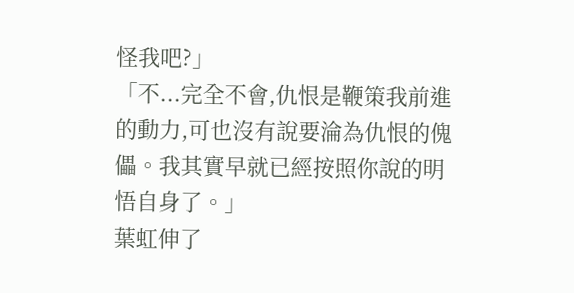怪我吧?」
「不...完全不會,仇恨是鞭策我前進的動力,可也沒有說要淪為仇恨的傀儡。我其實早就已經按照你說的明悟自身了。」
葉虹伸了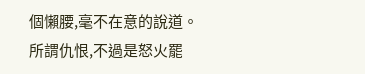個懶腰,毫不在意的說道。
所謂仇恨,不過是怒火罷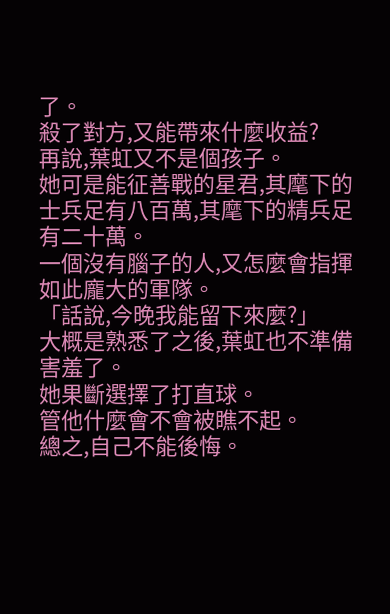了。
殺了對方,又能帶來什麼收益?
再說,葉虹又不是個孩子。
她可是能征善戰的星君,其麾下的士兵足有八百萬,其麾下的精兵足有二十萬。
一個沒有腦子的人,又怎麼會指揮如此龐大的軍隊。
「話說,今晚我能留下來麼?」
大概是熟悉了之後,葉虹也不準備害羞了。
她果斷選擇了打直球。
管他什麼會不會被瞧不起。
總之,自己不能後悔。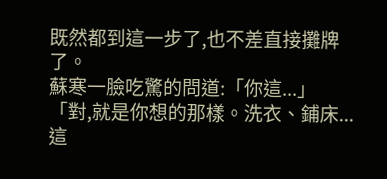既然都到這一步了,也不差直接攤牌了。
蘇寒一臉吃驚的問道:「你這...」
「對,就是你想的那樣。洗衣、鋪床...這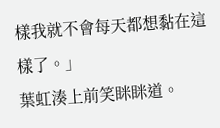樣我就不會每天都想黏在這樣了。」
葉虹湊上前笑眯眯道。